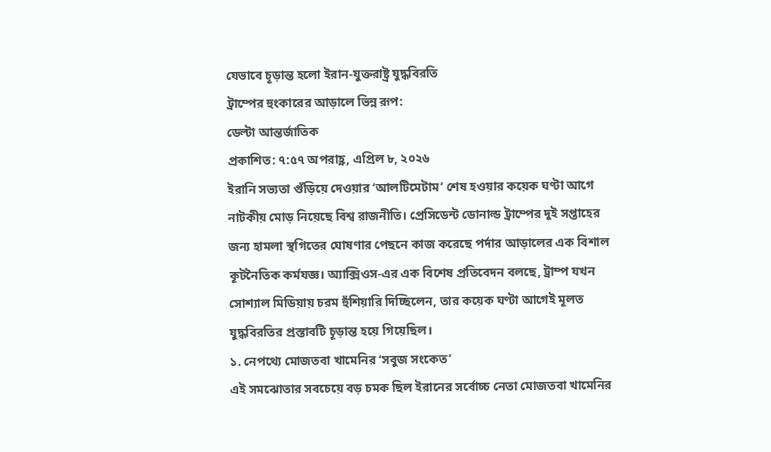যেভাবে চূড়ান্ত হলো ইরান-যুক্তরাষ্ট্র যুদ্ধবিরতি
ট্রাম্পের হুংকারের আড়ালে ভিন্ন রূপ:
ডেল্টা আন্তর্জাতিক
প্রকাশিত: ৭:৫৭ অপরাহ্ণ, এপ্রিল ৮, ২০২৬
ইরানি সভ্যতা গুঁড়িয়ে দেওয়ার ‘আলটিমেটাম’ শেষ হওয়ার কয়েক ঘণ্টা আগে নাটকীয় মোড় নিয়েছে বিশ্ব রাজনীতি। প্রেসিডেন্ট ডোনাল্ড ট্রাম্পের দুই সপ্তাহের জন্য হামলা স্থগিতের ঘোষণার পেছনে কাজ করেছে পর্দার আড়ালের এক বিশাল কূটনৈতিক কর্মযজ্ঞ। অ্যাক্সিওস-এর এক বিশেষ প্রতিবেদন বলছে, ট্রাম্প যখন সোশ্যাল মিডিয়ায় চরম হুঁশিয়ারি দিচ্ছিলেন, তার কয়েক ঘণ্টা আগেই মূলত যুদ্ধবিরতির প্রস্তাবটি চূড়ান্ত হয়ে গিয়েছিল।
১. নেপথ্যে মোজতবা খামেনির ‘সবুজ সংকেত’
এই সমঝোতার সবচেয়ে বড় চমক ছিল ইরানের সর্বোচ্চ নেতা মোজতবা খামেনির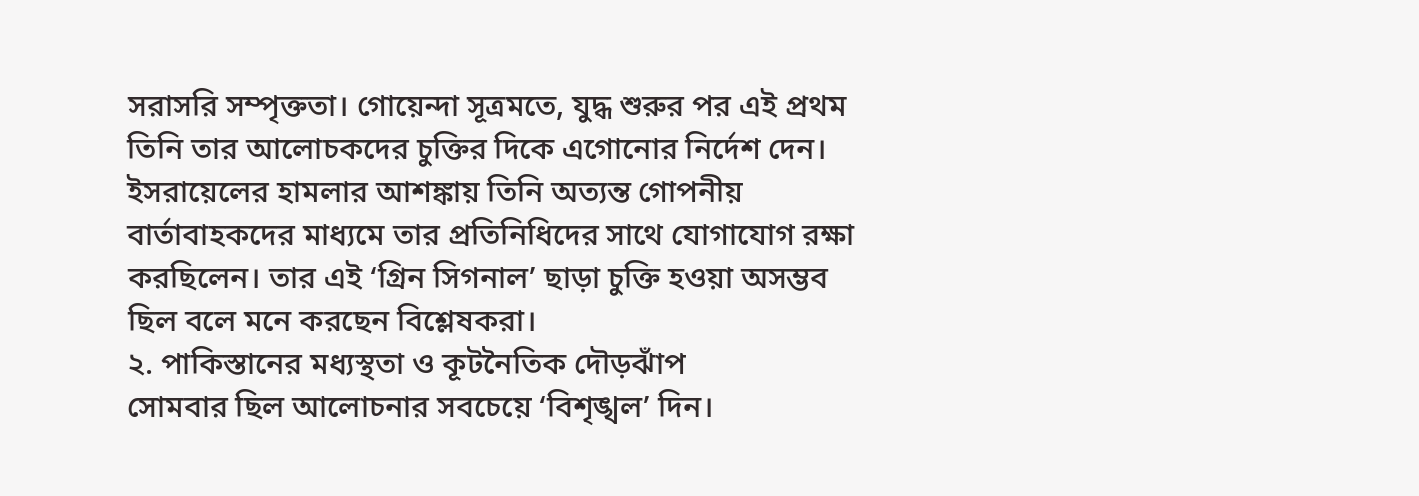সরাসরি সম্পৃক্ততা। গোয়েন্দা সূত্রমতে, যুদ্ধ শুরুর পর এই প্রথম তিনি তার আলোচকদের চুক্তির দিকে এগোনোর নির্দেশ দেন। ইসরায়েলের হামলার আশঙ্কায় তিনি অত্যন্ত গোপনীয় বার্তাবাহকদের মাধ্যমে তার প্রতিনিধিদের সাথে যোগাযোগ রক্ষা করছিলেন। তার এই ‘গ্রিন সিগনাল’ ছাড়া চুক্তি হওয়া অসম্ভব ছিল বলে মনে করছেন বিশ্লেষকরা।
২. পাকিস্তানের মধ্যস্থতা ও কূটনৈতিক দৌড়ঝাঁপ
সোমবার ছিল আলোচনার সবচেয়ে ‘বিশৃঙ্খল’ দিন।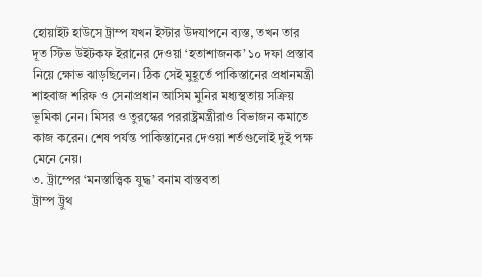হোয়াইট হাউসে ট্রাম্প যখন ইস্টার উদযাপনে ব্যস্ত, তখন তার দূত স্টিভ উইটকফ ইরানের দেওয়া ‘হতাশাজনক’ ১০ দফা প্রস্তাব নিয়ে ক্ষোভ ঝাড়ছিলেন। ঠিক সেই মুহূর্তে পাকিস্তানের প্রধানমন্ত্রী শাহবাজ শরিফ ও সেনাপ্রধান আসিম মুনির মধ্যস্থতায় সক্রিয় ভূমিকা নেন। মিসর ও তুরস্কের পররাষ্ট্রমন্ত্রীরাও বিভাজন কমাতে কাজ করেন। শেষ পর্যন্ত পাকিস্তানের দেওয়া শর্তগুলোই দুই পক্ষ মেনে নেয়।
৩. ট্রাম্পের ‘মনস্তাত্ত্বিক যুদ্ধ’ বনাম বাস্তবতা
ট্রাম্প ট্রুথ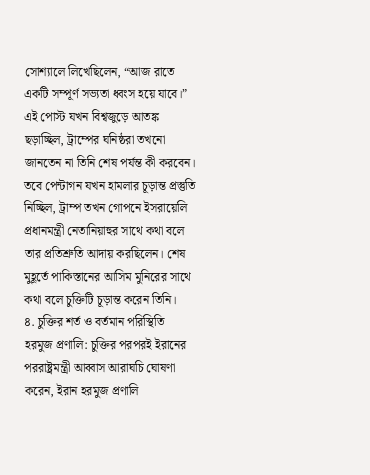সোশ্যালে লিখেছিলেন, “আজ রাতে একটি সম্পূর্ণ সভ্যতা ধ্বংস হয়ে যাবে।” এই পোস্ট যখন বিশ্বজুড়ে আতঙ্ক ছড়াচ্ছিল, ট্রাম্পের ঘনিষ্ঠরা তখনো জানতেন না তিনি শেষ পর্যন্ত কী করবেন। তবে পেন্টাগন যখন হামলার চূড়ান্ত প্রস্তুতি নিচ্ছিল, ট্রাম্প তখন গোপনে ইসরায়েলি প্রধানমন্ত্রী নেতানিয়াহুর সাথে কথা বলে তার প্রতিশ্রুতি আদায় করছিলেন। শেষ মুহূর্তে পাকিস্তানের আসিম মুনিরের সাথে কথা বলে চুক্তিটি চূড়ান্ত করেন তিনি।
৪. চুক্তির শর্ত ও বর্তমান পরিস্থিতি
হরমুজ প্রণালি: চুক্তির পরপরই ইরানের পররাষ্ট্রমন্ত্রী আব্বাস আরাঘচি ঘোষণা করেন, ইরান হরমুজ প্রণালি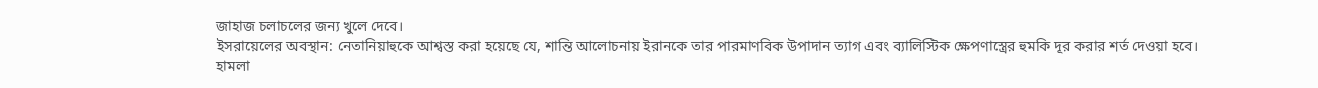জাহাজ চলাচলের জন্য খুলে দেবে।
ইসরায়েলের অবস্থান: নেতানিয়াহুকে আশ্বস্ত করা হয়েছে যে, শান্তি আলোচনায় ইরানকে তার পারমাণবিক উপাদান ত্যাগ এবং ব্যালিস্টিক ক্ষেপণাস্ত্রের হুমকি দূর করার শর্ত দেওয়া হবে।
হামলা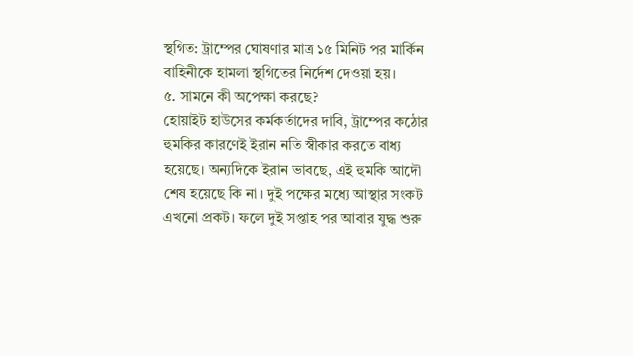স্থগিত: ট্রাম্পের ঘোষণার মাত্র ১৫ মিনিট পর মার্কিন বাহিনীকে হামলা স্থগিতের নির্দেশ দেওয়া হয়।
৫. সামনে কী অপেক্ষা করছে?
হোয়াইট হাউসের কর্মকর্তাদের দাবি, ট্রাম্পের কঠোর হুমকির কারণেই ইরান নতি স্বীকার করতে বাধ্য হয়েছে। অন্যদিকে ইরান ভাবছে, এই হুমকি আদৌ শেষ হয়েছে কি না। দুই পক্ষের মধ্যে আস্থার সংকট এখনো প্রকট। ফলে দুই সপ্তাহ পর আবার যুদ্ধ শুরু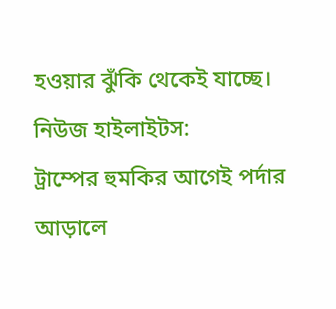হওয়ার ঝুঁকি থেকেই যাচ্ছে।
নিউজ হাইলাইটস:
ট্রাম্পের হুমকির আগেই পর্দার আড়ালে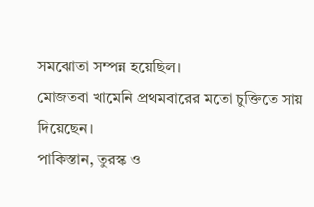সমঝোতা সম্পন্ন হয়েছিল।
মোজতবা খামেনি প্রথমবারের মতো চুক্তিতে সায় দিয়েছেন।
পাকিস্তান, তুরস্ক ও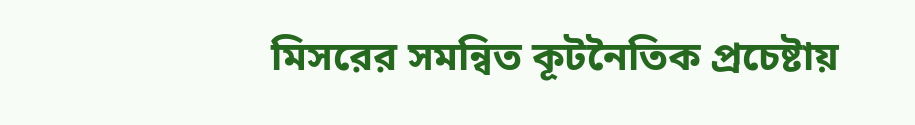মিসরের সমন্বিত কূটনৈতিক প্রচেষ্টায়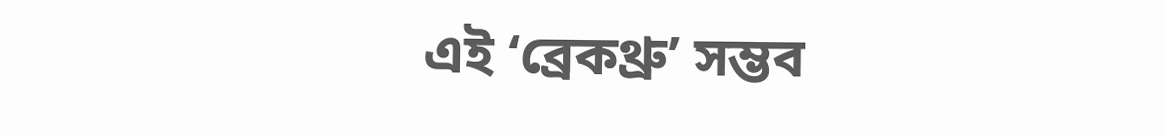এই ‘ব্রেকথ্রু’ সম্ভব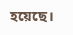হয়েছে।